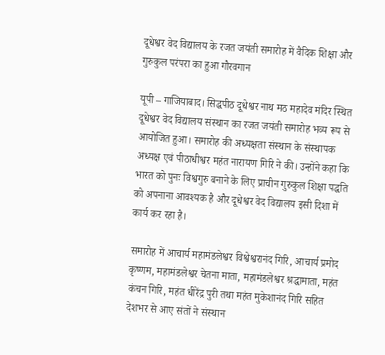दूधेश्वर वेद विद्यालय के रजत जयंती समारोह में वैदिक शिक्षा और गुरुकुल परंपरा का हुआ गौरवगान

यूपी – गाजियाबाद। सिद्धपीठ दूधेश्वर नाथ मठ महादेव मंदिर स्थित दूधेश्वर वेद विद्यालय संस्थान का रजत जयंती समारोह भव्य रूप से आयोजित हुआ। समारोह की अध्यक्षता संस्थान के संस्थापक अध्यक्ष एवं पीठाधीश्वर महंत नारायण गिरि ने की। उन्होंने कहा कि भारत को पुनः विश्वगुरु बनाने के लिए प्राचीन गुरुकुल शिक्षा पद्धति को अपनाना आवश्यक है और दूधेश्वर वेद विद्यालय इसी दिशा में कार्य कर रहा है।

समारोह में आचार्य महामंडलेश्वर विश्वेश्वरानंद गिरि, आचार्य प्रमोद कृष्णम, महामंडलेश्वर चेतना माता, महामंडलेश्वर श्रद्धामाता, महंत कंचन गिरि, महंत धीरेंद्र पुरी तथा महंत मुकेशानंद गिरि सहित देशभर से आए संतों ने संस्थान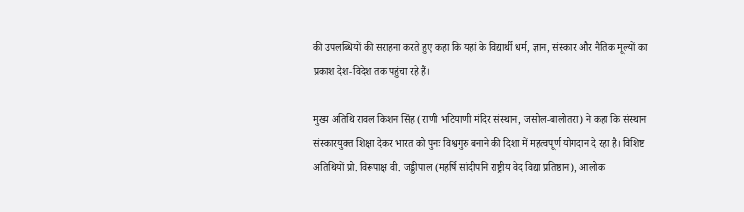की उपलब्धियों की सराहना करते हुए कहा कि यहां के विद्यार्थी धर्म, ज्ञान, संस्कार और नैतिक मूल्यों का प्रकाश देश-विदेश तक पहुंचा रहे हैं।

मुख्य अतिथि रावल किशन सिंह (राणी भटियाणी मंदिर संस्थान, जसोल-बालोतरा) ने कहा कि संस्थान संस्कारयुक्त शिक्षा देकर भारत को पुनः विश्वगुरु बनाने की दिशा में महत्वपूर्ण योगदान दे रहा है। विशिष्ट अतिथियों प्रो. विरूपाक्ष वी. जड्डीपाल (महर्षि सांदीपनि राष्ट्रीय वेद विद्या प्रतिष्ठान), आलोक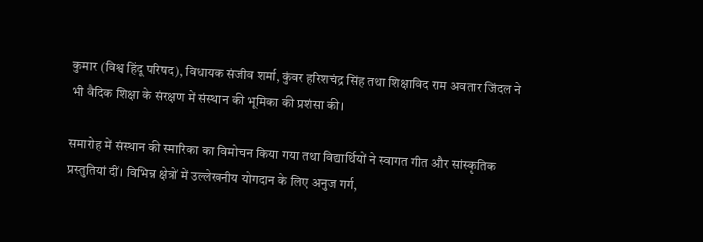कुमार (विश्व हिंदू परिषद), विधायक संजीव शर्मा, कुंवर हरिशचंद्र सिंह तथा शिक्षाविद राम अवतार जिंदल ने भी वैदिक शिक्षा के संरक्षण में संस्थान की भूमिका की प्रशंसा की।

समारोह में संस्थान की स्मारिका का विमोचन किया गया तथा विद्यार्थियों ने स्वागत गीत और सांस्कृतिक प्रस्तुतियां दीं। विभिन्न क्षेत्रों में उल्लेखनीय योगदान के लिए अनुज गर्ग,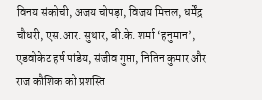विनय संकोची, अजय चोपड़ा, विजय मित्तल, धर्मेंद्र चौधरी, एस.आर. सुथार, बी.के. शर्मा ‘हनुमान’, एडवोकेट हर्ष पांडेय, संजीव गुप्ता, नितिन कुमार और राज कौशिक को प्रशस्ति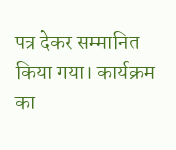पत्र देकर सम्मानित किया गया। कार्यक्रम का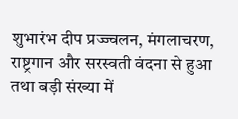शुभारंभ दीप प्रज्ज्वलन, मंगलाचरण, राष्ट्रगान और सरस्वती वंदना से हुआ तथा बड़ी संख्या में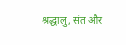श्रद्धालु, संत और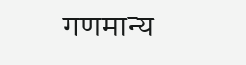गणमान्य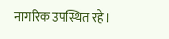नागरिक उपस्थित रहे।